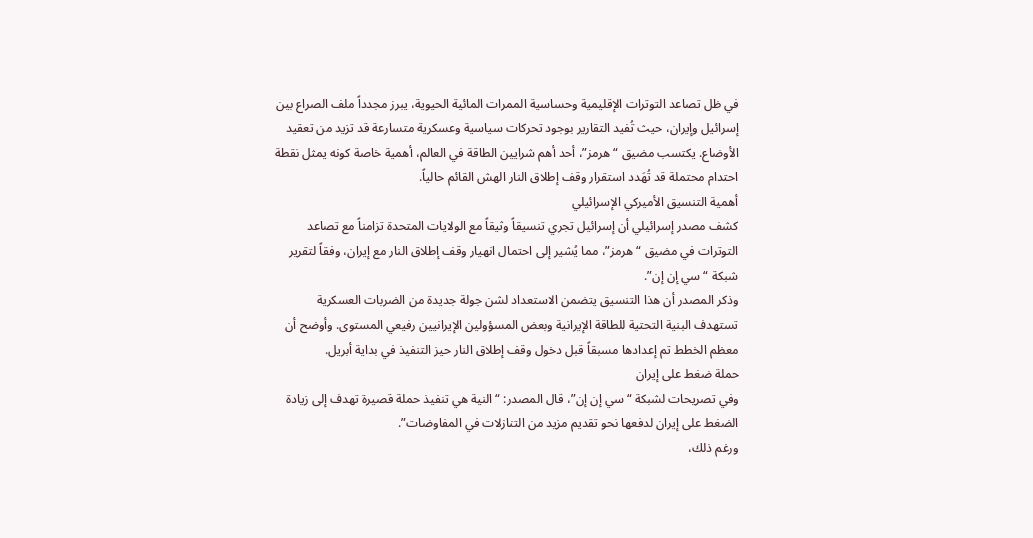في ظل تصاعد التوترات الإقليمية وحساسية الممرات المائية الحيوية، يبرز مجدداً ملف الصراع بين إسرائيل وإيران، حيث تُفيد التقارير بوجود تحركات سياسية وعسكرية متسارعة قد تزيد من تعقيد الأوضاع. يكتسب مضيق “هرمز”، أحد أهم شرايين الطاقة في العالم، أهمية خاصة كونه يمثل نقطة احتدام محتملة قد تُهَدد استقرار وقف إطلاق النار الهش القائم حالياً.
أهمية التنسيق الأميركي الإسرائيلي
كشف مصدر إسرائيلي أن إسرائيل تجري تنسيقاً وثيقاً مع الولايات المتحدة تزامناً مع تصاعد التوترات في مضيق “هرمز”، مما يُشير إلى احتمال انهيار وقف إطلاق النار مع إيران، وفقاً لتقرير شبكة “سي إن إن”.
وذكر المصدر أن هذا التنسيق يتضمن الاستعداد لشن جولة جديدة من الضربات العسكرية تستهدف البنية التحتية للطاقة الإيرانية وبعض المسؤولين الإيرانيين رفيعي المستوى. وأوضح أن معظم الخطط تم إعدادها مسبقاً قبل دخول وقف إطلاق النار حيز التنفيذ في بداية أبريل.
حملة ضغط على إيران
وفي تصريحات لشبكة “سي إن إن”، قال المصدر: “النية هي تنفيذ حملة قصيرة تهدف إلى زيادة الضغط على إيران لدفعها نحو تقديم مزيد من التنازلات في المفاوضات”.
ورغم ذلك،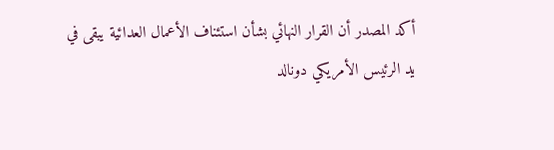أكد المصدر أن القرار النهائي بشأن استئناف الأعمال العدائية يبقى في يد الرئيس الأمريكي دونالد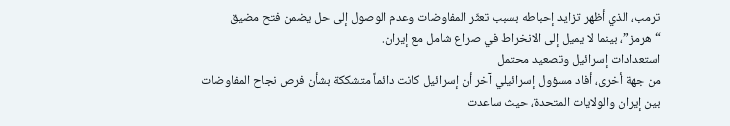ترمب، الذي أظهر تزايد إحباطه بسبب تعثّر المفاوضات وعدم الوصول إلى حل يضمن فتح مضيق “هرمز”، بينما لا يميل إلى الانخراط في صراع شامل مع إيران.
استعدادات إسرائيل وتصعيد محتمل
من جهة أخرى، أفاد مسؤول إسرائيلي آخر أن إسرائيل كانت دائماً متشككة بشأن فرص نجاح المفاوضات بين إيران والولايات المتحدة، حيث ساعدت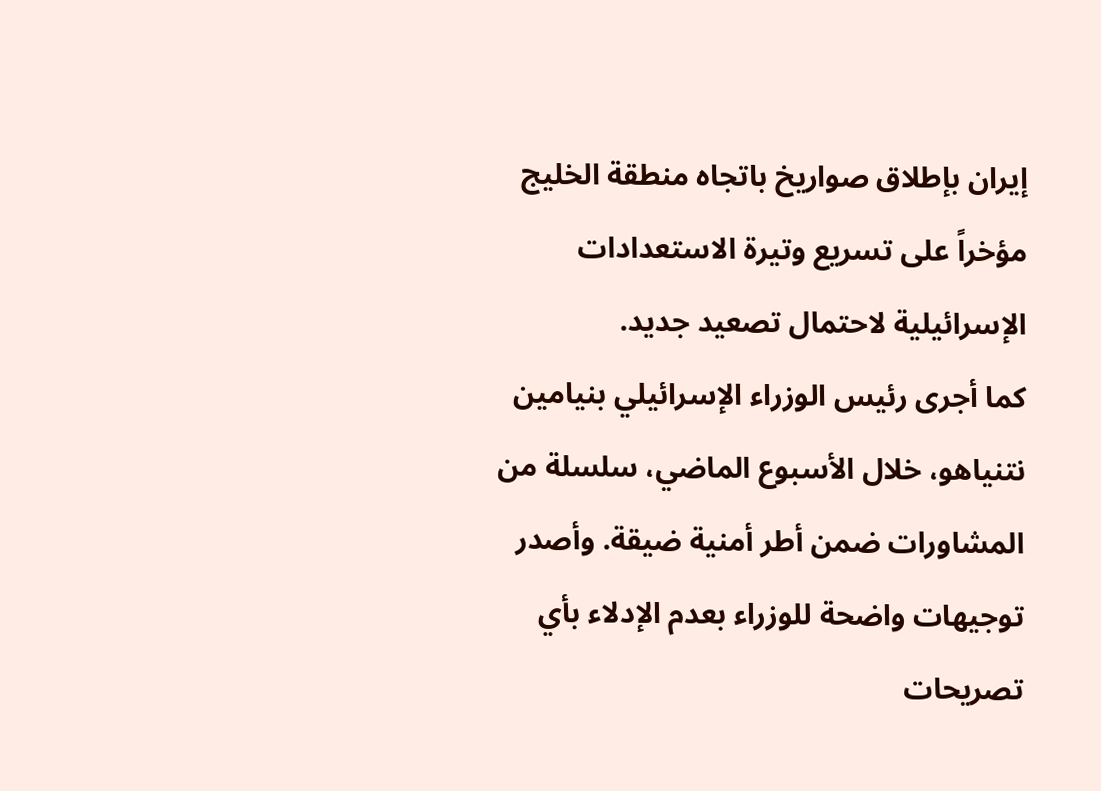إيران بإطلاق صواريخ باتجاه منطقة الخليج مؤخراً على تسريع وتيرة الاستعدادات الإسرائيلية لاحتمال تصعيد جديد.
كما أجرى رئيس الوزراء الإسرائيلي بنيامين نتنياهو، خلال الأسبوع الماضي، سلسلة من المشاورات ضمن أطر أمنية ضيقة. وأصدر توجيهات واضحة للوزراء بعدم الإدلاء بأي تصريحات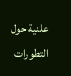علنية حول التطورات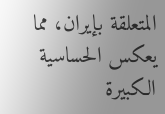المتعلقة بإيران، مما يعكس الحساسية الكبيرة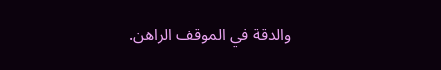والدقة في الموقف الراهن.